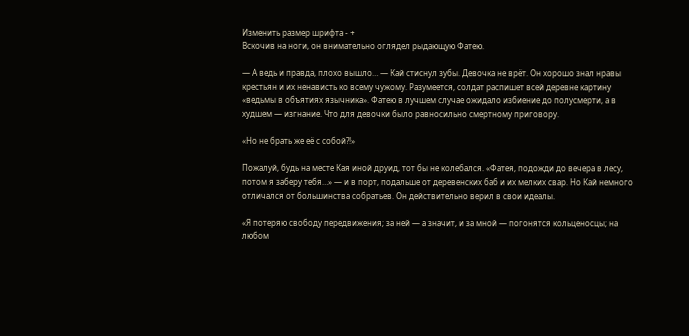Изменить размер шрифта - +
Вскочив на ноги, он внимательно оглядел рыдающую Фатею.

— А ведь и правда, плохо вышло… — Кай стиснул зубы. Девочка не врёт. Он хорошо знал нравы крестьян и их ненависть ко всему чужому. Разумеется, солдат распишет всей деревне картину «ведьмы в объятиях язычника». Фатею в лучшем случае ожидало избиение до полусмерти, а в худшем — изгнание. Что для девочки было равносильно смертному приговору.

«Но не брать же её с собой?!»

Пожалуй, будь на месте Кая иной друид, тот бы не колебался. «Фатея, подожди до вечера в лесу, потом я заберу тебя…» — и в порт, подальше от деревенских баб и их мелких свар. Но Кай немного отличался от большинства собратьев. Он действительно верил в свои идеалы.

«Я потеряю свободу передвижения; за ней — а значит, и за мной — погонятся кольценосцы; на любом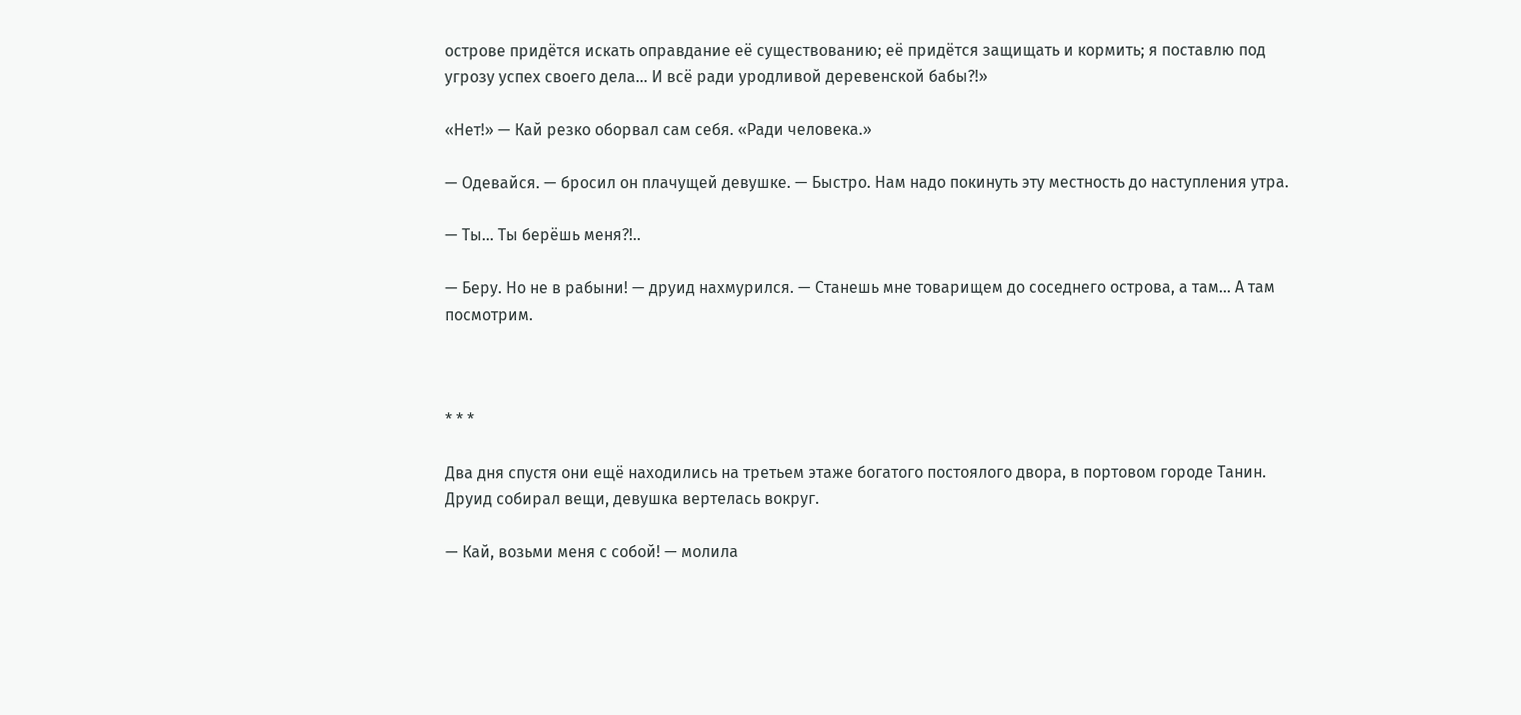острове придётся искать оправдание её существованию; её придётся защищать и кормить; я поставлю под угрозу успех своего дела… И всё ради уродливой деревенской бабы?!»

«Нет!» — Кай резко оборвал сам себя. «Ради человека.»

— Одевайся. — бросил он плачущей девушке. — Быстро. Нам надо покинуть эту местность до наступления утра.

— Ты… Ты берёшь меня?!..

— Беру. Но не в рабыни! — друид нахмурился. — Станешь мне товарищем до соседнего острова, а там… А там посмотрим.



* * *

Два дня спустя они ещё находились на третьем этаже богатого постоялого двора, в портовом городе Танин. Друид собирал вещи, девушка вертелась вокруг.

— Кай, возьми меня с собой! — молила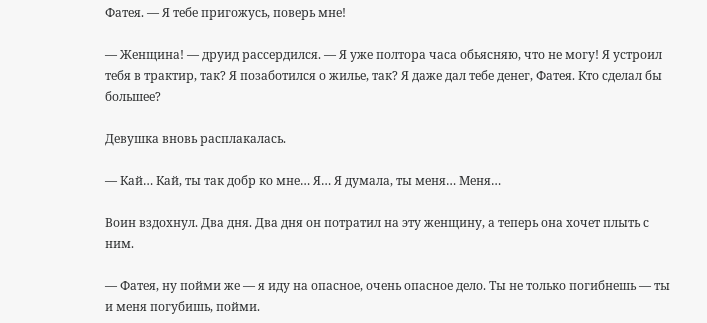Фатея. — Я тебе пригожусь, поверь мне!

— Женщина! — друид рассердился. — Я уже полтора часа обьясняю, что не могу! Я устроил тебя в трактир, так? Я позаботился о жилье, так? Я даже дал тебе денег, Фатея. Кто сделал бы большее?

Девушка вновь расплакалась.

— Кай… Кай, ты так добр ко мне… Я… Я думала, ты меня… Меня…

Воин вздохнул. Два дня. Два дня он потратил на эту женщину, а теперь она хочет плыть с ним.

— Фатея, ну пойми же — я иду на опасное, очень опасное дело. Ты не только погибнешь — ты и меня погубишь, пойми.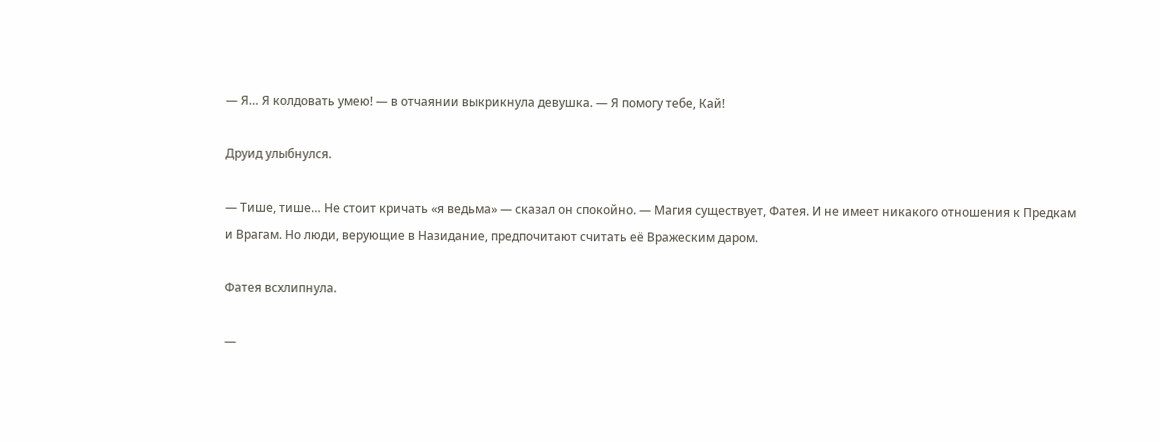— Я… Я колдовать умею! — в отчаянии выкрикнула девушка. — Я помогу тебе, Кай!

Друид улыбнулся.

— Тише, тише… Не стоит кричать «я ведьма» — сказал он спокойно. — Магия существует, Фатея. И не имеет никакого отношения к Предкам и Врагам. Но люди, верующие в Назидание, предпочитают считать её Вражеским даром.

Фатея всхлипнула.

—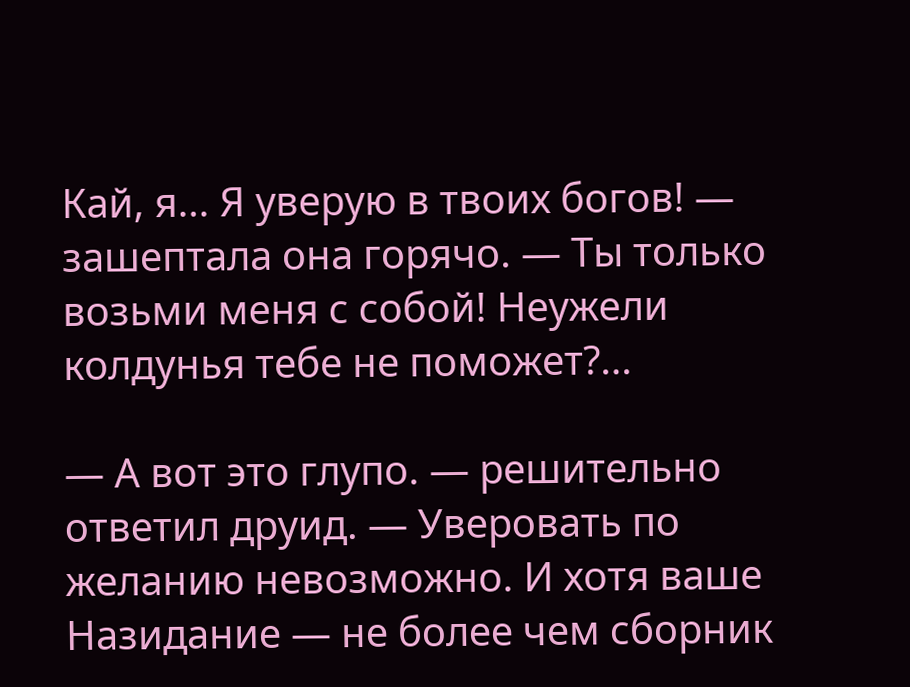Кай, я… Я уверую в твоих богов! — зашептала она горячо. — Ты только возьми меня с собой! Неужели колдунья тебе не поможет?…

— А вот это глупо. — решительно ответил друид. — Уверовать по желанию невозможно. И хотя ваше Назидание — не более чем сборник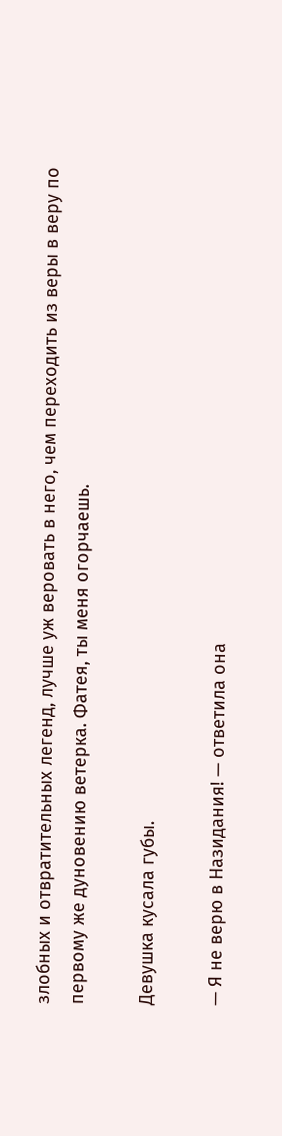злобных и отвратительных легенд, лучше уж веровать в него, чем переходить из веры в веру по первому же дуновению ветерка. Фатея, ты меня огорчаешь.

Девушка кусала губы.

— Я не верю в Назидания! — ответила она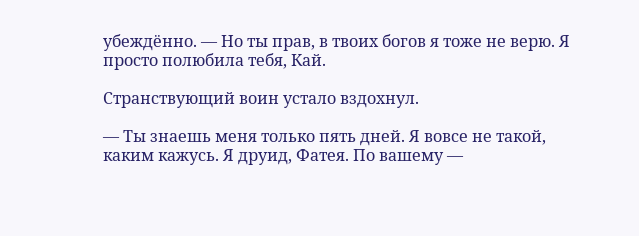убеждённо. — Но ты прав, в твоих богов я тоже не верю. Я просто полюбила тебя, Кай.

Странствующий воин устало вздохнул.

— Ты знаешь меня только пять дней. Я вовсе не такой, каким кажусь. Я друид, Фатея. По вашему —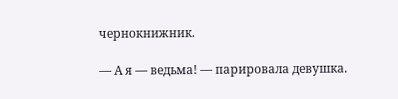чернокнижник.

— А я — ведьма! — парировала девушка.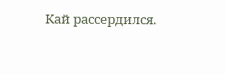Кай рассердился.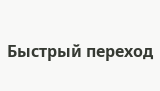Быстрый переход